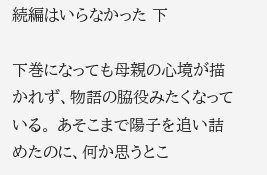続編はいらなかった 下

下巻になっても母親の心境が描かれず、物語の脇役みたくなっている。 あそこまで陽子を追い詰めたのに、何か思うとこ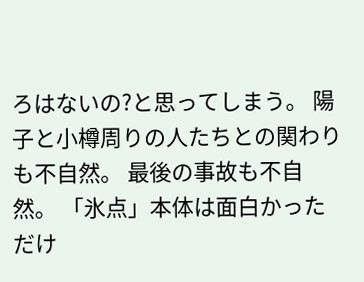ろはないの?と思ってしまう。 陽子と小樽周りの人たちとの関わりも不自然。 最後の事故も不自然。 「氷点」本体は面白かっただけ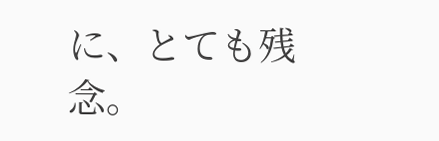に、とても残念。